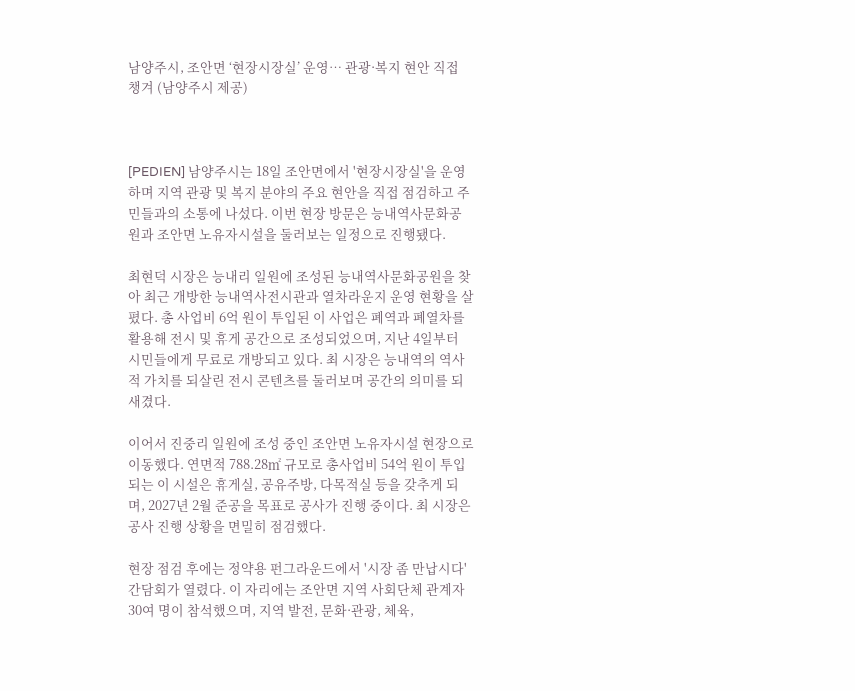남양주시, 조안면 ‘현장시장실’ 운영… 관광·복지 현안 직접 챙겨 (남양주시 제공)



[PEDIEN] 남양주시는 18일 조안면에서 '현장시장실'을 운영하며 지역 관광 및 복지 분야의 주요 현안을 직접 점검하고 주민들과의 소통에 나섰다. 이번 현장 방문은 능내역사문화공원과 조안면 노유자시설을 둘러보는 일정으로 진행됐다.

최현덕 시장은 능내리 일원에 조성된 능내역사문화공원을 찾아 최근 개방한 능내역사전시관과 열차라운지 운영 현황을 살폈다. 총 사업비 6억 원이 투입된 이 사업은 폐역과 폐열차를 활용해 전시 및 휴게 공간으로 조성되었으며, 지난 4일부터 시민들에게 무료로 개방되고 있다. 최 시장은 능내역의 역사적 가치를 되살린 전시 콘텐츠를 둘러보며 공간의 의미를 되새겼다.

이어서 진중리 일원에 조성 중인 조안면 노유자시설 현장으로 이동했다. 연면적 788.28㎡ 규모로 총사업비 54억 원이 투입되는 이 시설은 휴게실, 공유주방, 다목적실 등을 갖추게 되며, 2027년 2월 준공을 목표로 공사가 진행 중이다. 최 시장은 공사 진행 상황을 면밀히 점검했다.

현장 점검 후에는 정약용 펀그라운드에서 '시장 좀 만납시다' 간담회가 열렸다. 이 자리에는 조안면 지역 사회단체 관계자 30여 명이 참석했으며, 지역 발전, 문화·관광, 체육,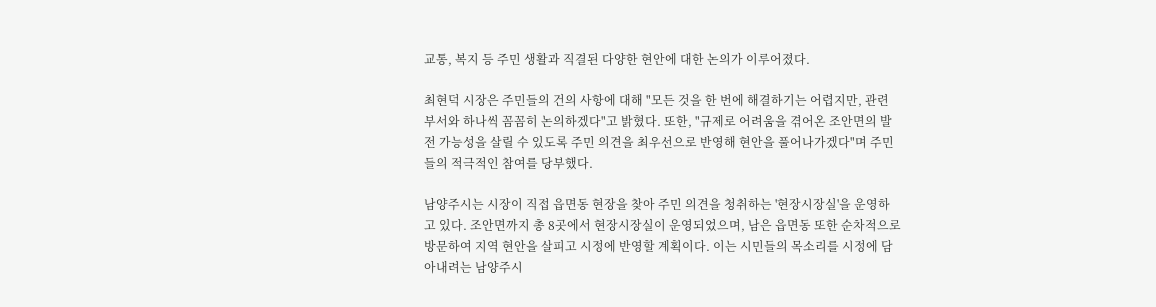교통, 복지 등 주민 생활과 직결된 다양한 현안에 대한 논의가 이루어졌다.

최현덕 시장은 주민들의 건의 사항에 대해 "모든 것을 한 번에 해결하기는 어렵지만, 관련 부서와 하나씩 꼼꼼히 논의하겠다"고 밝혔다. 또한, "규제로 어려움을 겪어온 조안면의 발전 가능성을 살릴 수 있도록 주민 의견을 최우선으로 반영해 현안을 풀어나가겠다"며 주민들의 적극적인 참여를 당부했다.

남양주시는 시장이 직접 읍면동 현장을 찾아 주민 의견을 청취하는 '현장시장실'을 운영하고 있다. 조안면까지 총 8곳에서 현장시장실이 운영되었으며, 남은 읍면동 또한 순차적으로 방문하여 지역 현안을 살피고 시정에 반영할 계획이다. 이는 시민들의 목소리를 시정에 담아내려는 남양주시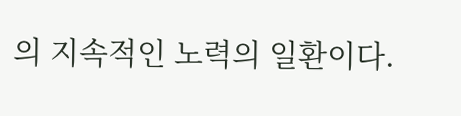의 지속적인 노력의 일환이다.